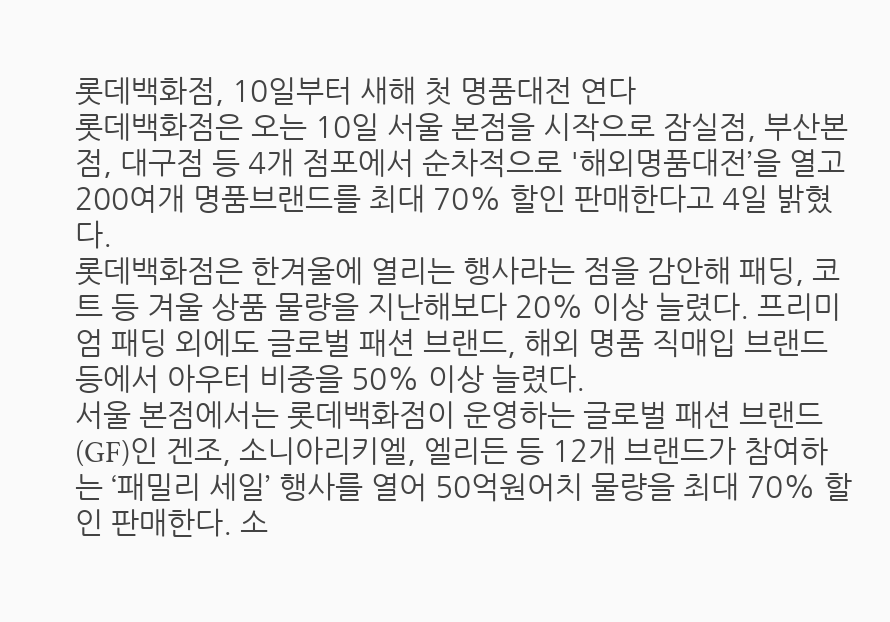롯데백화점, 10일부터 새해 첫 명품대전 연다
롯데백화점은 오는 10일 서울 본점을 시작으로 잠실점, 부산본점, 대구점 등 4개 점포에서 순차적으로 '해외명품대전’을 열고 200여개 명품브랜드를 최대 70% 할인 판매한다고 4일 밝혔다.
롯데백화점은 한겨울에 열리는 행사라는 점을 감안해 패딩, 코트 등 겨울 상품 물량을 지난해보다 20% 이상 늘렸다. 프리미엄 패딩 외에도 글로벌 패션 브랜드, 해외 명품 직매입 브랜드 등에서 아우터 비중을 50% 이상 늘렸다.
서울 본점에서는 롯데백화점이 운영하는 글로벌 패션 브랜드(GF)인 겐조, 소니아리키엘, 엘리든 등 12개 브랜드가 참여하는 ‘패밀리 세일’ 행사를 열어 50억원어치 물량을 최대 70% 할인 판매한다. 소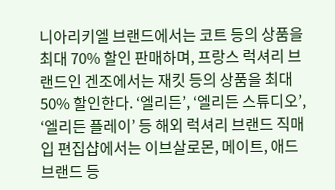니아리키엘 브랜드에서는 코트 등의 상품을 최대 70% 할인 판매하며, 프랑스 럭셔리 브랜드인 겐조에서는 재킷 등의 상품을 최대 50% 할인한다. ‘엘리든’, ‘엘리든 스튜디오’, ‘엘리든 플레이’ 등 해외 럭셔리 브랜드 직매입 편집샵에서는 이브살로몬, 메이트, 애드 브랜드 등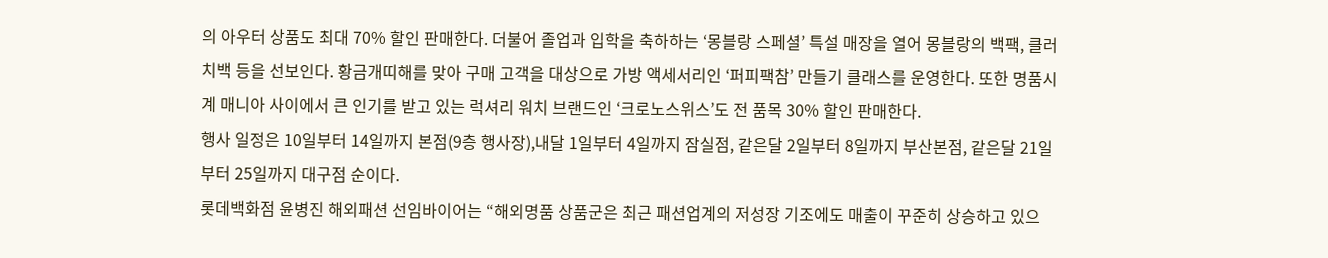의 아우터 상품도 최대 70% 할인 판매한다. 더불어 졸업과 입학을 축하하는 ‘몽블랑 스페셜’ 특설 매장을 열어 몽블랑의 백팩, 클러치백 등을 선보인다. 황금개띠해를 맞아 구매 고객을 대상으로 가방 액세서리인 ‘퍼피팩참’ 만들기 클래스를 운영한다. 또한 명품시계 매니아 사이에서 큰 인기를 받고 있는 럭셔리 워치 브랜드인 ‘크로노스위스’도 전 품목 30% 할인 판매한다.
행사 일정은 10일부터 14일까지 본점(9층 행사장),내달 1일부터 4일까지 잠실점, 같은달 2일부터 8일까지 부산본점, 같은달 21일부터 25일까지 대구점 순이다.
롯데백화점 윤병진 해외패션 선임바이어는 “해외명품 상품군은 최근 패션업계의 저성장 기조에도 매출이 꾸준히 상승하고 있으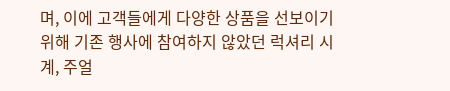며, 이에 고객들에게 다양한 상품을 선보이기 위해 기존 행사에 참여하지 않았던 럭셔리 시계, 주얼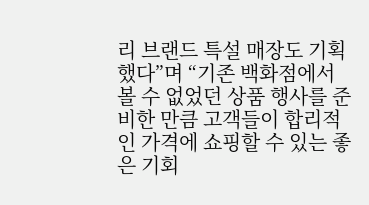리 브랜드 특설 매장도 기획했다”며 “기존 백화점에서 볼 수 없었던 상품 행사를 준비한 만큼 고객들이 합리적인 가격에 쇼핑할 수 있는 좋은 기회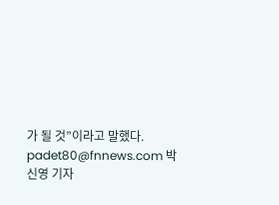가 될 것”이라고 말했다.
padet80@fnnews.com 박신영 기자